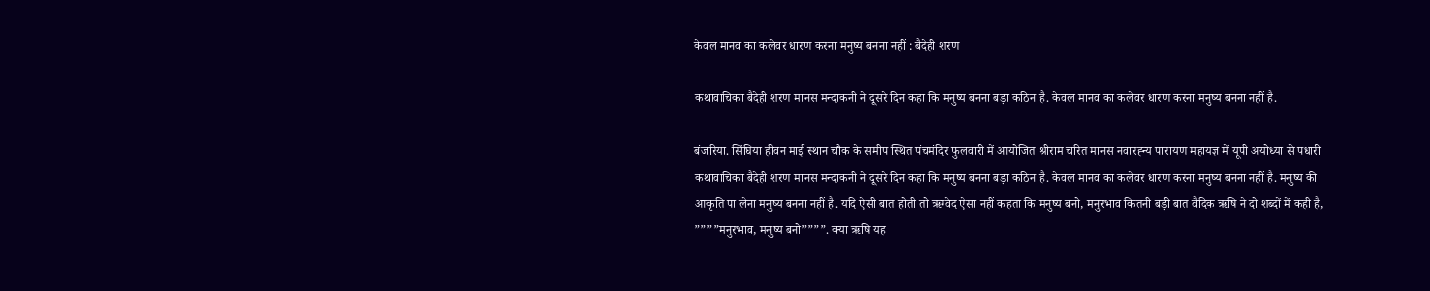केवल मानव का कलेवर धारण करना मनुष्य बनना नहीं : बैदेही शरण

कथावाचिका बैदेही शरण मानस मन्दाकनी ने दूसरे दिन कहा कि मनुष्य बनना बड़ा कठिन है. केवल मानव का कलेवर धारण करना मनुष्य बनना नहीं है.

बंजरिया. सिंघिया हीवन माई स्थान चौक के समीप स्थित पंचमंदिर फुलवारी में आयोजित श्रीराम चरित मानस नवारह्न्य पारायण महायज्ञ में यूपी अयोध्या से पधारी कथावाचिका बैदेही शरण मानस मन्दाकनी ने दूसरे दिन कहा कि मनुष्य बनना बड़ा कठिन है. केवल मानव का कलेवर धारण करना मनुष्य बनना नहीं है. मनुष्य की आकृति पा लेना मनुष्य बनना नहीं है. यदि ऐसी बात होती तो ऋग्वेद ऐसा नहीं कहता कि मनुष्य बनो, मनुरभाव कितनी बड़ी बात वैदिक ऋषि ने दो शब्दों में कही है, ””””मनुरभाव, मनुष्य बनो””””. क्या ऋषि यह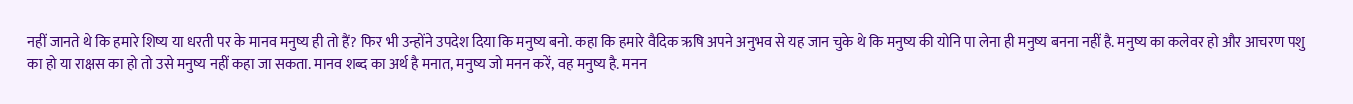नहीं जानते थे कि हमारे शिष्य या धरती पर के मानव मनुष्य ही तो हैं? फिर भी उन्होंने उपदेश दिया कि मनुष्य बनो. कहा कि हमारे वैदिक ऋषि अपने अनुभव से यह जान चुके थे कि मनुष्य की योनि पा लेना ही मनुष्य बनना नहीं है. मनुष्य का कलेवर हो और आचरण पशु का हो या राक्षस का हो तो उसे मनुष्य नहीं कहा जा सकता. मानव शब्द का अर्थ है मनात, मनुष्य जो मनन करें, वह मनुष्य है. मनन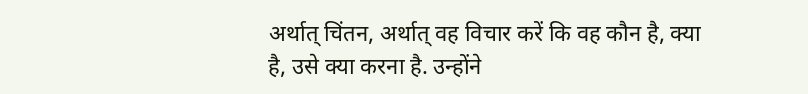अर्थात् चिंतन, अर्थात् वह विचार करें कि वह कौन है, क्या है, उसे क्या करना है. उन्होंने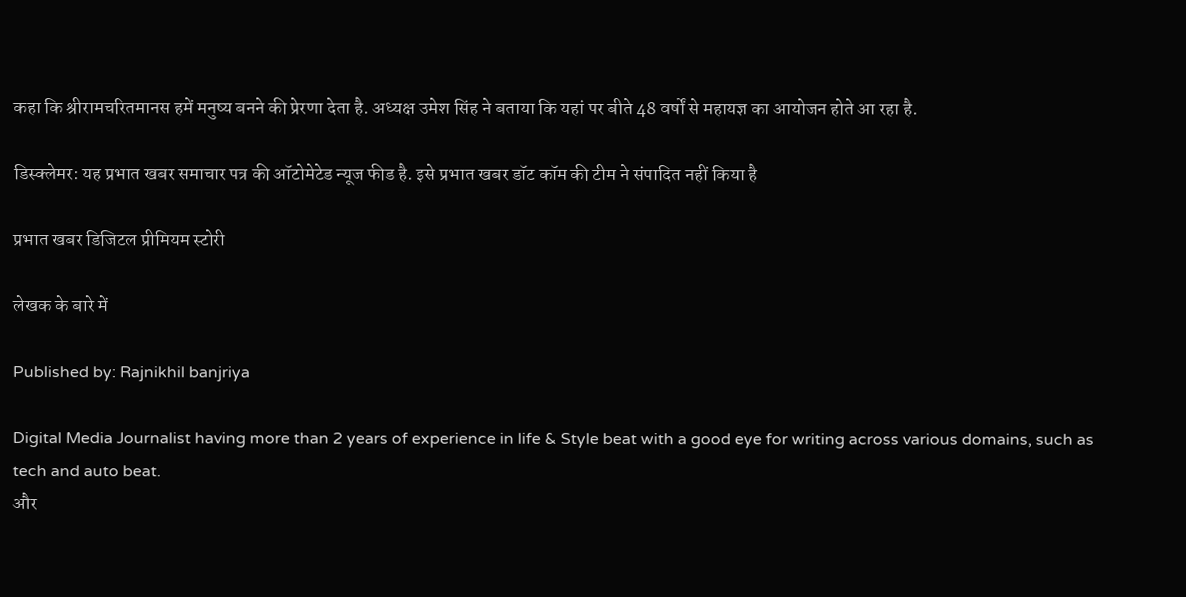कहा कि श्रीरामचरितमानस हमें मनुष्य बनने की प्रेरणा देता है. अध्यक्ष उमेश सिंह ने बताया कि यहां पर बीते 48 वर्षों से महायज्ञ का आयोजन होते आ रहा है.

डिस्क्लेमर: यह प्रभात खबर समाचार पत्र की ऑटोमेटेड न्यूज फीड है. इसे प्रभात खबर डॉट कॉम की टीम ने संपादित नहीं किया है

प्रभात खबर डिजिटल प्रीमियम स्टोरी

लेखक के बारे में

Published by: Rajnikhil banjriya

Digital Media Journalist having more than 2 years of experience in life & Style beat with a good eye for writing across various domains, such as tech and auto beat.
और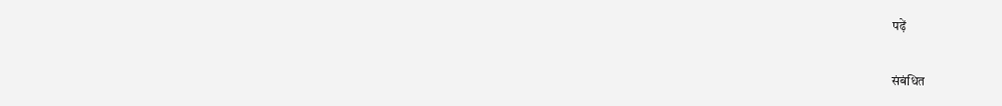पढ़ें

संबंधित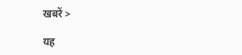खबरें >

यह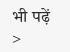भी पढ़ें >